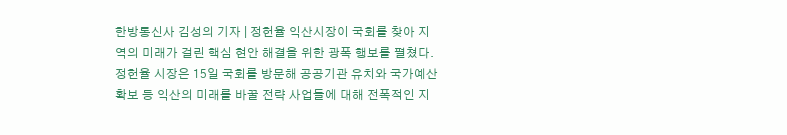한방통신사 김성의 기자 | 정헌율 익산시장이 국회를 찾아 지역의 미래가 걸린 핵심 현안 해결을 위한 광폭 행보를 펼쳤다. 정헌율 시장은 15일 국회를 방문해 공공기관 유치와 국가예산 확보 등 익산의 미래를 바꿀 전략 사업들에 대해 전폭적인 지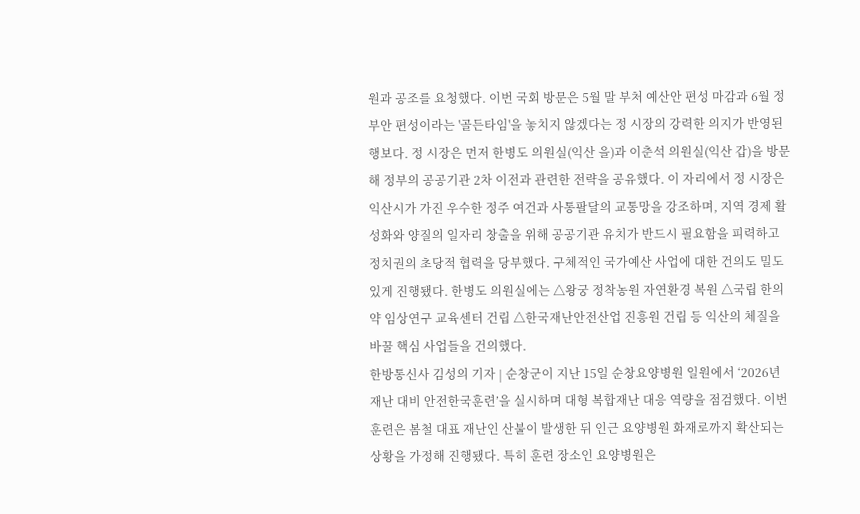원과 공조를 요청했다. 이번 국회 방문은 5월 말 부처 예산안 편성 마감과 6월 정부안 편성이라는 '골든타임'을 놓치지 않겠다는 정 시장의 강력한 의지가 반영된 행보다. 정 시장은 먼저 한병도 의원실(익산 을)과 이춘석 의원실(익산 갑)을 방문해 정부의 공공기관 2차 이전과 관련한 전략을 공유했다. 이 자리에서 정 시장은 익산시가 가진 우수한 정주 여건과 사통팔달의 교통망을 강조하며, 지역 경제 활성화와 양질의 일자리 창출을 위해 공공기관 유치가 반드시 필요함을 피력하고 정치권의 초당적 협력을 당부했다. 구체적인 국가예산 사업에 대한 건의도 밀도 있게 진행됐다. 한병도 의원실에는 △왕궁 정착농원 자연환경 복원 △국립 한의약 임상연구 교육센터 건립 △한국재난안전산업 진흥원 건립 등 익산의 체질을 바꿀 핵심 사업들을 건의했다.
한방통신사 김성의 기자 | 순창군이 지난 15일 순창요양병원 일원에서 ‘2026년 재난 대비 안전한국훈련’을 실시하며 대형 복합재난 대응 역량을 점검했다. 이번 훈련은 봄철 대표 재난인 산불이 발생한 뒤 인근 요양병원 화재로까지 확산되는 상황을 가정해 진행됐다. 특히 훈련 장소인 요양병원은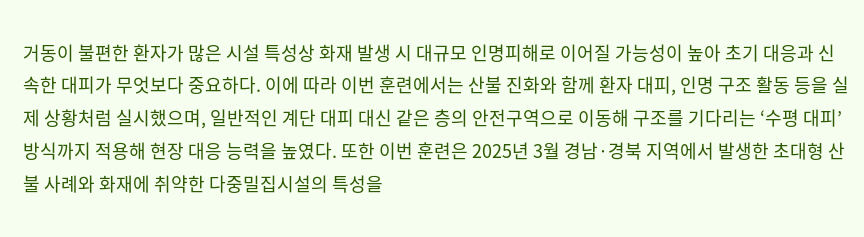거동이 불편한 환자가 많은 시설 특성상 화재 발생 시 대규모 인명피해로 이어질 가능성이 높아 초기 대응과 신속한 대피가 무엇보다 중요하다. 이에 따라 이번 훈련에서는 산불 진화와 함께 환자 대피, 인명 구조 활동 등을 실제 상황처럼 실시했으며, 일반적인 계단 대피 대신 같은 층의 안전구역으로 이동해 구조를 기다리는 ‘수평 대피’ 방식까지 적용해 현장 대응 능력을 높였다. 또한 이번 훈련은 2025년 3월 경남·경북 지역에서 발생한 초대형 산불 사례와 화재에 취약한 다중밀집시설의 특성을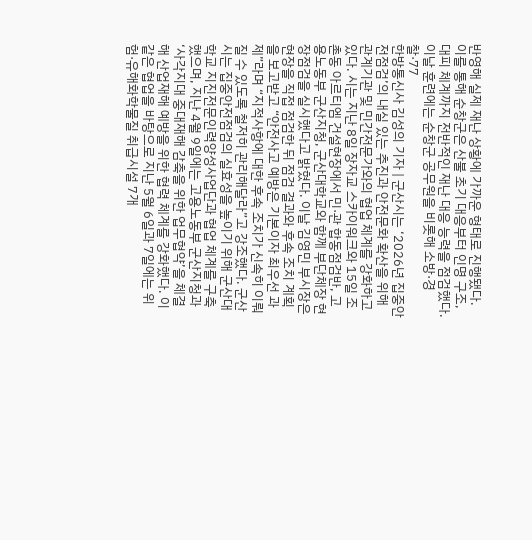반영해 실제 재난 상황에 가까운 형태로 진행됐다. 이를 통해 순창군은 산불 초기 대응부터 인명 구조, 대피 체계까지 전반적인 재난 대응 능력을 점검했다. 이날 훈련에는 순창군 공무원을 비롯해 소방·경찰·77
한방통신사 김성의 기자 | 군산시는 ‘2026년 집중안전점검’의 내실 있는 추진과 안전문화 확산을 위해 관계기관 및 민간전문가와의 협업 체계를 강화하고 있다. 시는 지난 8일 장자교 스카이워크와 15일 조촌동 아르티엠 건설현장에서 민·관 합동점검반, 고용노동부 군산지청, 군산대학교와 함께 부단체장 현장점검을 실시했다고 밝혔다. 이날 김영민 부시장은 현장을 직접 점검한 뒤 점검 결과와 후속 조치 계획을 보고받고 “안전사고 예방은 기본이자 최우선 과제”라며 “지적사항에 대한 후속 조치가 신속히 이뤄질 수 있도록 철저히 관리해달라”고 강조했다. 군산시는 집중안전점검의 실효성을 높이기 위해 군산대학교 지진전문인력양성사업단과 협업 체계를 구축했으며, 지난 4월 9일에는 고용노동부 군산지청과 ‘사각지대 중대재해 감축을 위한 업무협약’을 체결해 산업재해 예방을 위한 협력 체계를 강화했다. 이 같은 협업을 바탕으로 지난 5월 6일과 7일에는 위험·유해화학물질 취급시설 7개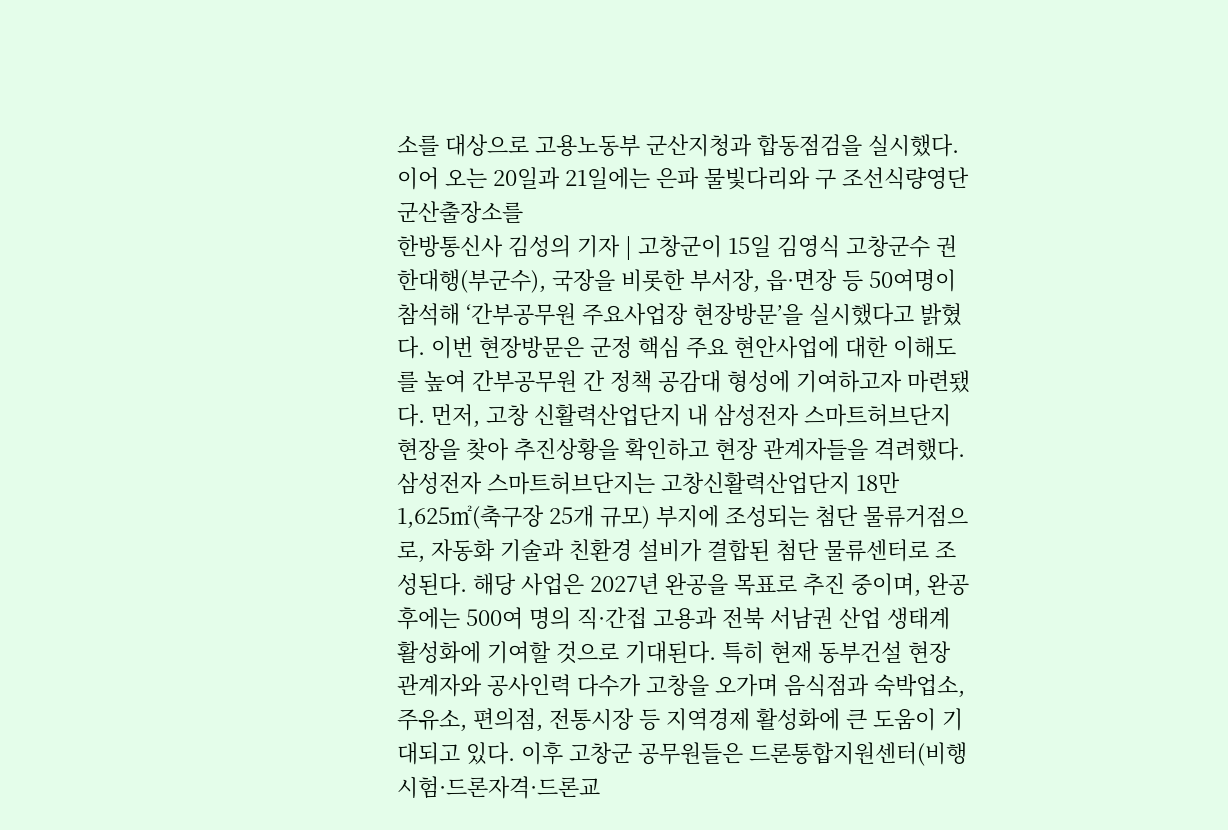소를 대상으로 고용노동부 군산지청과 합동점검을 실시했다. 이어 오는 20일과 21일에는 은파 물빛다리와 구 조선식량영단 군산출장소를
한방통신사 김성의 기자 | 고창군이 15일 김영식 고창군수 권한대행(부군수), 국장을 비롯한 부서장, 읍·면장 등 50여명이 참석해 ‘간부공무원 주요사업장 현장방문’을 실시했다고 밝혔다. 이번 현장방문은 군정 핵심 주요 현안사업에 대한 이해도를 높여 간부공무원 간 정책 공감대 형성에 기여하고자 마련됐다. 먼저, 고창 신활력산업단지 내 삼성전자 스마트허브단지 현장을 찾아 추진상황을 확인하고 현장 관계자들을 격려했다. 삼성전자 스마트허브단지는 고창신활력산업단지 18만1,625㎡(축구장 25개 규모) 부지에 조성되는 첨단 물류거점으로, 자동화 기술과 친환경 설비가 결합된 첨단 물류센터로 조성된다. 해당 사업은 2027년 완공을 목표로 추진 중이며, 완공 후에는 500여 명의 직·간접 고용과 전북 서남권 산업 생태계 활성화에 기여할 것으로 기대된다. 특히 현재 동부건설 현장 관계자와 공사인력 다수가 고창을 오가며 음식점과 숙박업소, 주유소, 편의점, 전통시장 등 지역경제 활성화에 큰 도움이 기대되고 있다. 이후 고창군 공무원들은 드론통합지원센터(비행시험·드론자격·드론교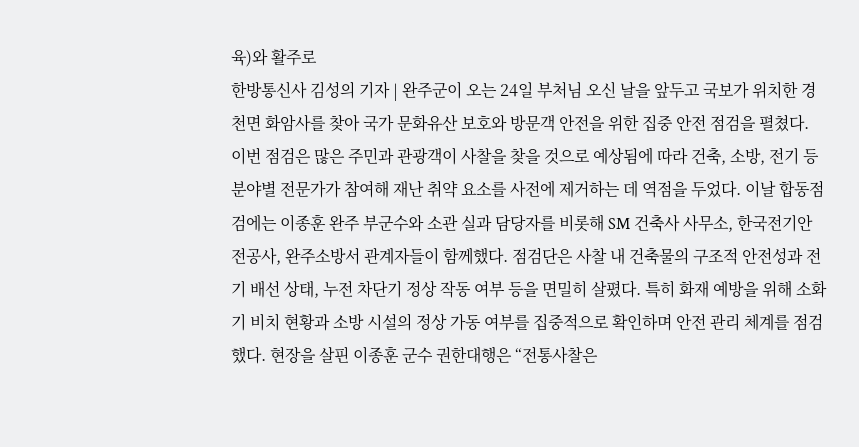육)와 활주로
한방통신사 김성의 기자 | 완주군이 오는 24일 부처님 오신 날을 앞두고 국보가 위치한 경천면 화암사를 찾아 국가 문화유산 보호와 방문객 안전을 위한 집중 안전 점검을 펼쳤다. 이번 점검은 많은 주민과 관광객이 사찰을 찾을 것으로 예상됨에 따라 건축, 소방, 전기 등 분야별 전문가가 참여해 재난 취약 요소를 사전에 제거하는 데 역점을 두었다. 이날 합동점검에는 이종훈 완주 부군수와 소관 실과 담당자를 비롯해 SM 건축사 사무소, 한국전기안전공사, 완주소방서 관계자들이 함께했다. 점검단은 사찰 내 건축물의 구조적 안전성과 전기 배선 상태, 누전 차단기 정상 작동 여부 등을 면밀히 살폈다. 특히 화재 예방을 위해 소화기 비치 현황과 소방 시설의 정상 가동 여부를 집중적으로 확인하며 안전 관리 체계를 점검했다. 현장을 살핀 이종훈 군수 권한대행은 “전통사찰은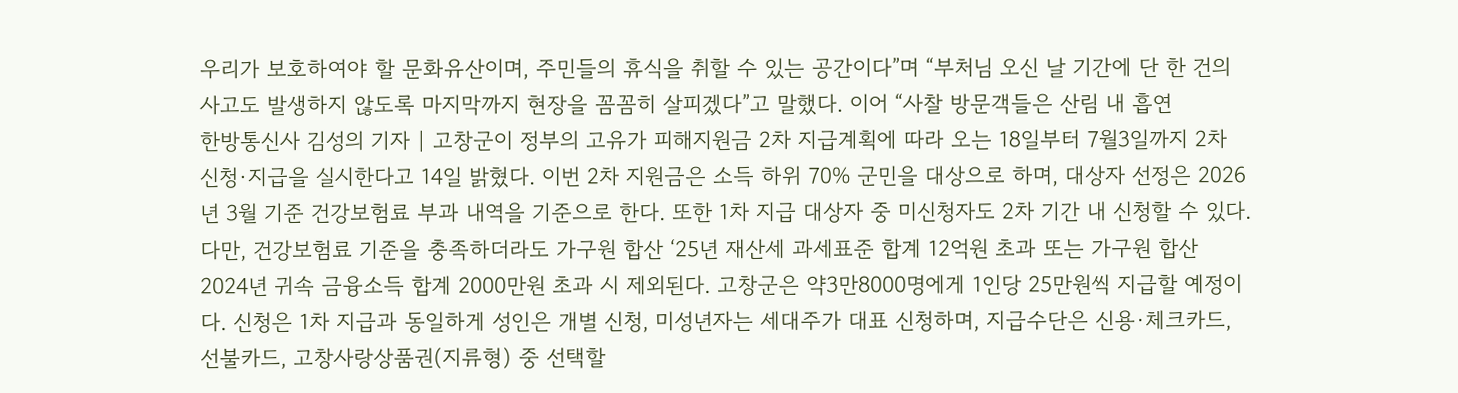우리가 보호하여야 할 문화유산이며, 주민들의 휴식을 취할 수 있는 공간이다”며 “부처님 오신 날 기간에 단 한 건의 사고도 발생하지 않도록 마지막까지 현장을 꼼꼼히 살피겠다”고 말했다. 이어 “사찰 방문객들은 산림 내 흡연
한방통신사 김성의 기자 | 고창군이 정부의 고유가 피해지원금 2차 지급계획에 따라 오는 18일부터 7월3일까지 2차 신청·지급을 실시한다고 14일 밝혔다. 이번 2차 지원금은 소득 하위 70% 군민을 대상으로 하며, 대상자 선정은 2026년 3월 기준 건강보험료 부과 내역을 기준으로 한다. 또한 1차 지급 대상자 중 미신청자도 2차 기간 내 신청할 수 있다. 다만, 건강보험료 기준을 충족하더라도 가구원 합산 ‘25년 재산세 과세표준 합계 12억원 초과 또는 가구원 합산 2024년 귀속 금융소득 합계 2000만원 초과 시 제외된다. 고창군은 약3만8000명에게 1인당 25만원씩 지급할 예정이다. 신청은 1차 지급과 동일하게 성인은 개별 신청, 미성년자는 세대주가 대표 신청하며, 지급수단은 신용·체크카드, 선불카드, 고창사랑상품권(지류형) 중 선택할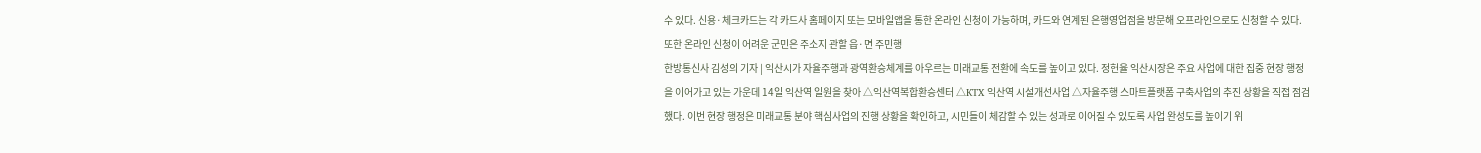수 있다. 신용·체크카드는 각 카드사 홈페이지 또는 모바일앱을 통한 온라인 신청이 가능하며, 카드와 연계된 은행영업점을 방문해 오프라인으로도 신청할 수 있다. 또한 온라인 신청이 어려운 군민은 주소지 관할 읍·면 주민행
한방통신사 김성의 기자 | 익산시가 자율주행과 광역환승체계를 아우르는 미래교통 전환에 속도를 높이고 있다. 정헌율 익산시장은 주요 사업에 대한 집중 현장 행정을 이어가고 있는 가운데 14일 익산역 일원을 찾아 △익산역복합환승센터 △KTX 익산역 시설개선사업 △자율주행 스마트플랫폼 구축사업의 추진 상황을 직접 점검했다. 이번 현장 행정은 미래교통 분야 핵심사업의 진행 상황을 확인하고, 시민들이 체감할 수 있는 성과로 이어질 수 있도록 사업 완성도를 높이기 위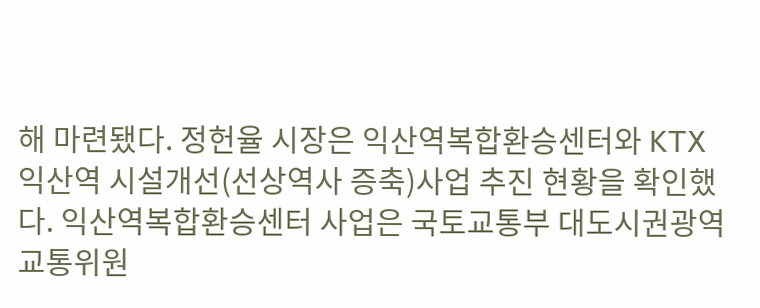해 마련됐다. 정헌율 시장은 익산역복합환승센터와 KTX 익산역 시설개선(선상역사 증축)사업 추진 현황을 확인했다. 익산역복합환승센터 사업은 국토교통부 대도시권광역교통위원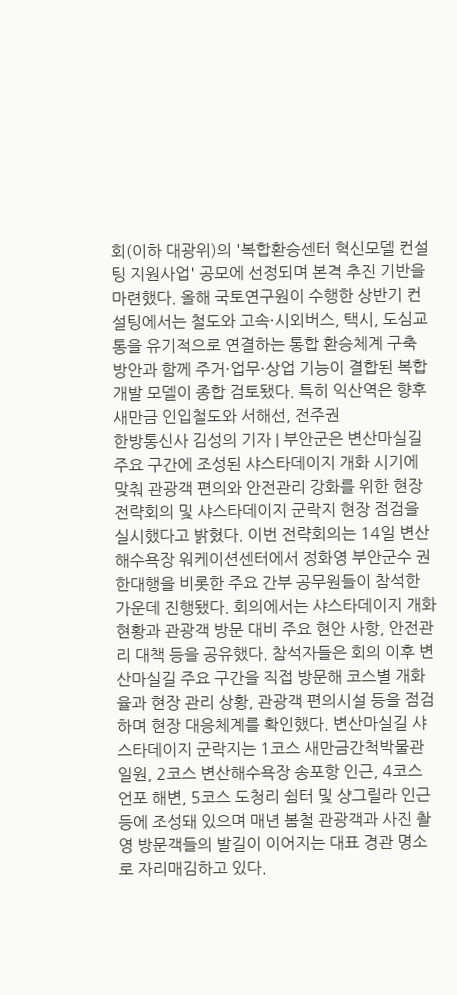회(이하 대광위)의 '복합환승센터 혁신모델 컨설팅 지원사업' 공모에 선정되며 본격 추진 기반을 마련했다. 올해 국토연구원이 수행한 상반기 컨설팅에서는 철도와 고속·시외버스, 택시, 도심교통을 유기적으로 연결하는 통합 환승체계 구축 방안과 함께 주거·업무·상업 기능이 결합된 복합개발 모델이 종합 검토됐다. 특히 익산역은 향후 새만금 인입철도와 서해선, 전주권
한방통신사 김성의 기자 | 부안군은 변산마실길 주요 구간에 조성된 샤스타데이지 개화 시기에 맞춰 관광객 편의와 안전관리 강화를 위한 현장 전략회의 및 샤스타데이지 군락지 현장 점검을 실시했다고 밝혔다. 이번 전략회의는 14일 변산해수욕장 워케이션센터에서 정화영 부안군수 권한대행을 비롯한 주요 간부 공무원들이 참석한 가운데 진행됐다. 회의에서는 샤스타데이지 개화 현황과 관광객 방문 대비 주요 현안 사항, 안전관리 대책 등을 공유했다. 참석자들은 회의 이후 변산마실길 주요 구간을 직접 방문해 코스별 개화율과 현장 관리 상황, 관광객 편의시설 등을 점검하며 현장 대응체계를 확인했다. 변산마실길 샤스타데이지 군락지는 1코스 새만금간척박물관 일원, 2코스 변산해수욕장 송포항 인근, 4코스 언포 해변, 5코스 도청리 쉼터 및 샹그릴라 인근 등에 조성돼 있으며 매년 봄철 관광객과 사진 촬영 방문객들의 발길이 이어지는 대표 경관 명소로 자리매김하고 있다.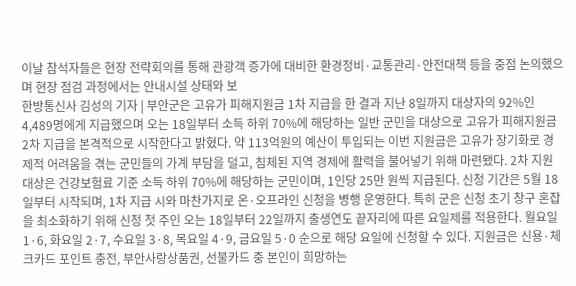이날 참석자들은 현장 전략회의를 통해 관광객 증가에 대비한 환경정비·교통관리·안전대책 등을 중점 논의했으며 현장 점검 과정에서는 안내시설 상태와 보
한방통신사 김성의 기자 | 부안군은 고유가 피해지원금 1차 지급을 한 결과 지난 8일까지 대상자의 92%인 4,489명에게 지급했으며 오는 18일부터 소득 하위 70%에 해당하는 일반 군민을 대상으로 고유가 피해지원금 2차 지급을 본격적으로 시작한다고 밝혔다. 약 113억원의 예산이 투입되는 이번 지원금은 고유가 장기화로 경제적 어려움을 겪는 군민들의 가계 부담을 덜고, 침체된 지역 경제에 활력을 불어넣기 위해 마련됐다. 2차 지원 대상은 건강보험료 기준 소득 하위 70%에 해당하는 군민이며, 1인당 25만 원씩 지급된다. 신청 기간은 5월 18일부터 시작되며, 1차 지급 시와 마찬가지로 온·오프라인 신청을 병행 운영한다. 특히 군은 신청 초기 창구 혼잡을 최소화하기 위해 신청 첫 주인 오는 18일부터 22일까지 출생연도 끝자리에 따른 요일제를 적용한다. 월요일 1·6, 화요일 2·7, 수요일 3·8, 목요일 4·9, 금요일 5·0 순으로 해당 요일에 신청할 수 있다. 지원금은 신용·체크카드 포인트 충전, 부안사랑상품권, 선불카드 중 본인이 희망하는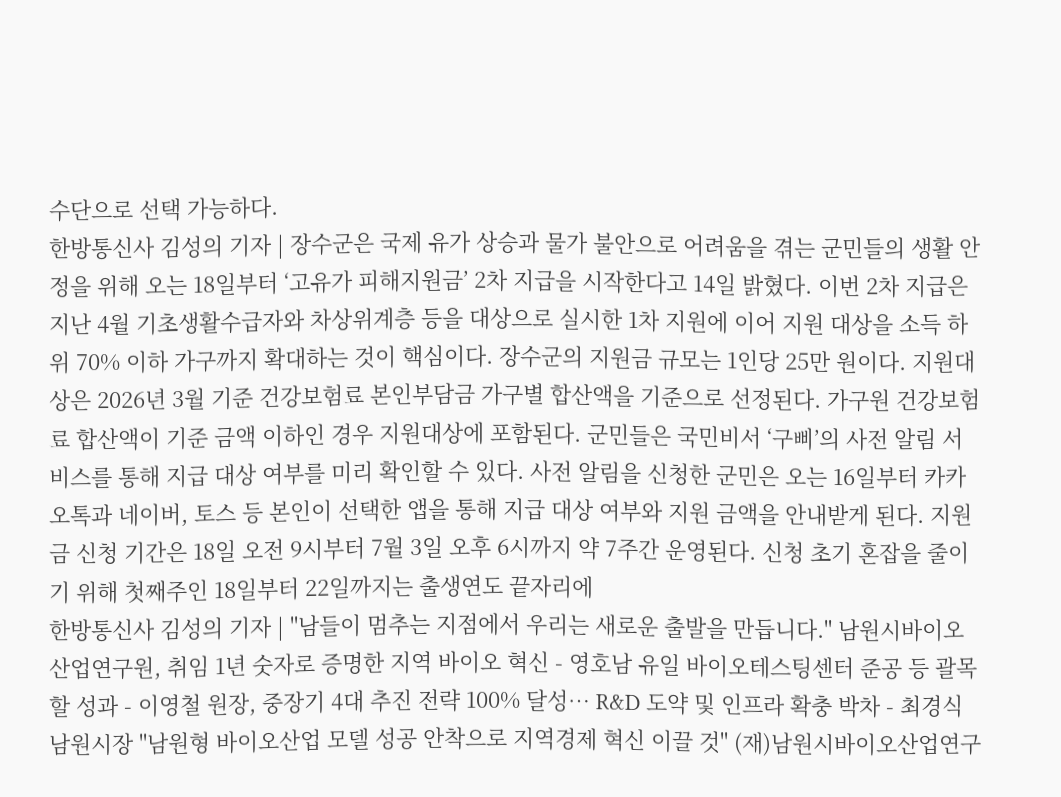수단으로 선택 가능하다.
한방통신사 김성의 기자 | 장수군은 국제 유가 상승과 물가 불안으로 어려움을 겪는 군민들의 생활 안정을 위해 오는 18일부터 ‘고유가 피해지원금’ 2차 지급을 시작한다고 14일 밝혔다. 이번 2차 지급은 지난 4월 기초생활수급자와 차상위계층 등을 대상으로 실시한 1차 지원에 이어 지원 대상을 소득 하위 70% 이하 가구까지 확대하는 것이 핵심이다. 장수군의 지원금 규모는 1인당 25만 원이다. 지원대상은 2026년 3월 기준 건강보험료 본인부담금 가구별 합산액을 기준으로 선정된다. 가구원 건강보험료 합산액이 기준 금액 이하인 경우 지원대상에 포함된다. 군민들은 국민비서 ‘구삐’의 사전 알림 서비스를 통해 지급 대상 여부를 미리 확인할 수 있다. 사전 알림을 신청한 군민은 오는 16일부터 카카오톡과 네이버, 토스 등 본인이 선택한 앱을 통해 지급 대상 여부와 지원 금액을 안내받게 된다. 지원금 신청 기간은 18일 오전 9시부터 7월 3일 오후 6시까지 약 7주간 운영된다. 신청 초기 혼잡을 줄이기 위해 첫째주인 18일부터 22일까지는 출생연도 끝자리에
한방통신사 김성의 기자 | "남들이 멈추는 지점에서 우리는 새로운 출발을 만듭니다." 남원시바이오산업연구원, 취임 1년 숫자로 증명한 지역 바이오 혁신 - 영호남 유일 바이오테스팅센터 준공 등 괄목할 성과 - 이영철 원장, 중장기 4대 추진 전략 100% 달성… R&D 도약 및 인프라 확충 박차 - 최경식 남원시장 "남원형 바이오산업 모델 성공 안착으로 지역경제 혁신 이끌 것" (재)남원시바이오산업연구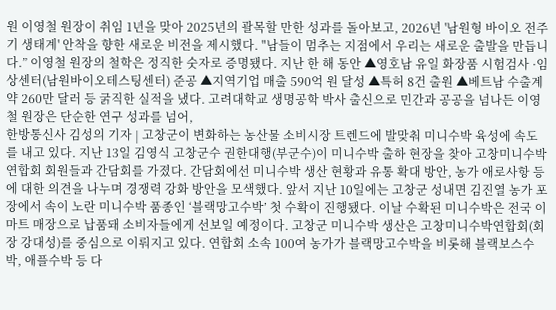원 이영철 원장이 취임 1년을 맞아 2025년의 괄목할 만한 성과를 돌아보고, 2026년 '남원형 바이오 전주기 생태계' 안착을 향한 새로운 비전을 제시했다. "남들이 멈추는 지점에서 우리는 새로운 출발을 만듭니다.” 이영철 원장의 철학은 정직한 숫자로 증명됐다. 지난 한 해 동안 ▲영호남 유일 화장품 시험검사 ·임상센터(남원바이오테스팅센터) 준공 ▲지역기업 매출 590억 원 달성 ▲특허 8건 출원 ▲베트남 수출계약 260만 달러 등 굵직한 실적을 냈다. 고려대학교 생명공학 박사 출신으로 민간과 공공을 넘나든 이영철 원장은 단순한 연구 성과를 넘어,
한방통신사 김성의 기자 | 고창군이 변화하는 농산물 소비시장 트렌드에 발맞춰 미니수박 육성에 속도를 내고 있다. 지난 13일 김영식 고창군수 권한대행(부군수)이 미니수박 출하 현장을 찾아 고창미니수박연합회 회원들과 간담회를 가졌다. 간담회에선 미니수박 생산 현황과 유통 확대 방안, 농가 애로사항 등에 대한 의견을 나누며 경쟁력 강화 방안을 모색했다. 앞서 지난 10일에는 고창군 성내면 김진열 농가 포장에서 속이 노란 미니수박 품종인 ‘블랙망고수박’ 첫 수확이 진행됐다. 이날 수확된 미니수박은 전국 이마트 매장으로 납품돼 소비자들에게 선보일 예정이다. 고창군 미니수박 생산은 고창미니수박연합회(회장 강대성)를 중심으로 이뤄지고 있다. 연합회 소속 100여 농가가 블랙망고수박을 비롯해 블랙보스수박, 애플수박 등 다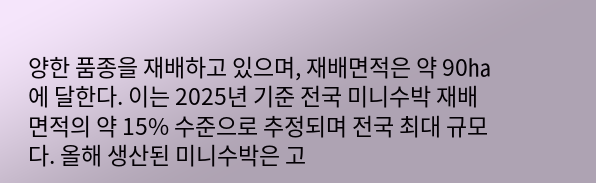양한 품종을 재배하고 있으며, 재배면적은 약 90㏊에 달한다. 이는 2025년 기준 전국 미니수박 재배면적의 약 15% 수준으로 추정되며 전국 최대 규모다. 올해 생산된 미니수박은 고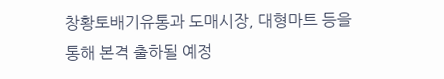창황토배기유통과 도매시장, 대형마트 등을 통해 본격 출하될 예정